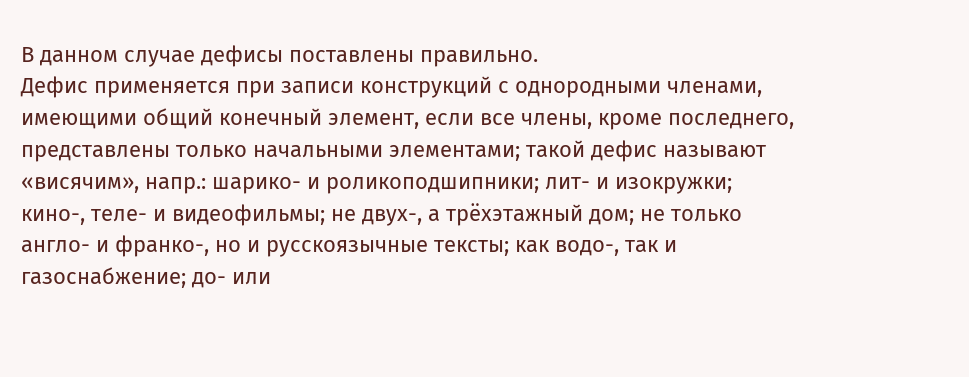В данном случае дефисы поставлены правильно.
Дефис применяется при записи конструкций с однородными членами, имеющими общий конечный элемент, если все члены, кроме последнего, представлены только начальными элементами; такой дефис называют «висячим», напр.: шарико- и роликоподшипники; лит- и изокружки; кино-, теле- и видеофильмы; не двух-, а трёхэтажный дом; не только англо- и франко-, но и русскоязычные тексты; как водо-, так и газоснабжение; до- или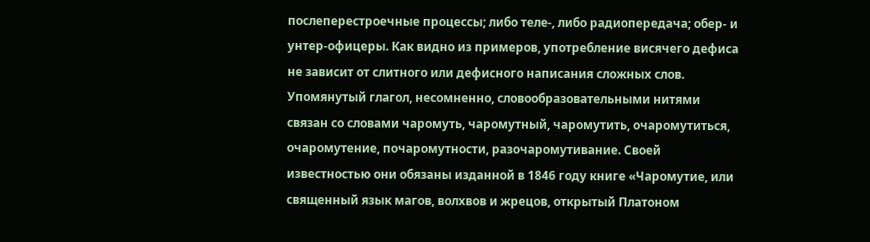послеперестроечные процессы; либо теле-, либо радиопередача; обер- и унтер-офицеры. Как видно из примеров, употребление висячего дефиса не зависит от слитного или дефисного написания сложных слов.
Упомянутый глагол, несомненно, словообразовательными нитями связан со словами чаромуть, чаромутный, чаромутить, очаромутиться, очаромутение, почаромутности, разочаромутивание. Своей известностью они обязаны изданной в 1846 году книге «Чаромутие, или священный язык магов, волхвов и жрецов, открытый Платоном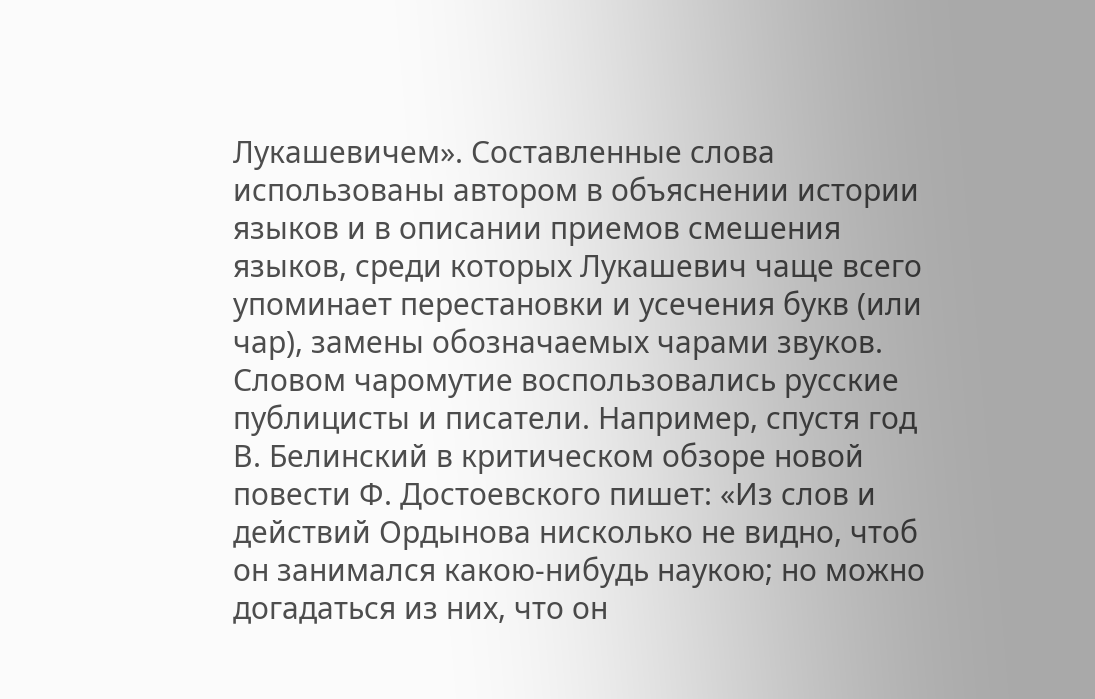Лукашевичем». Составленные слова использованы автором в объяснении истории языков и в описании приемов смешения языков, среди которых Лукашевич чаще всего упоминает перестановки и усечения букв (или чар), замены обозначаемых чарами звуков. Словом чаромутие воспользовались русские публицисты и писатели. Например, спустя год В. Белинский в критическом обзоре новой повести Ф. Достоевского пишет: «Из слов и действий Ордынова нисколько не видно, чтоб он занимался какою-нибудь наукою; но можно догадаться из них, что он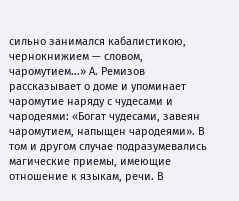сильно занимался кабалистикою, чернокнижием — словом, чаромутием...» А. Ремизов рассказывает о доме и упоминает чаромутие наряду с чудесами и чародеями: «Богат чудесами, завеян чаромутием, напыщен чародеями». В том и другом случае подразумевались магические приемы, имеющие отношение к языкам, речи. В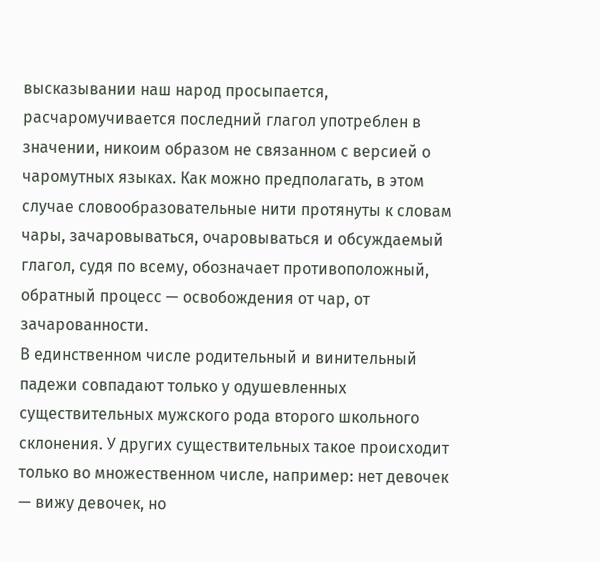высказывании наш народ просыпается, расчаромучивается последний глагол употреблен в значении, никоим образом не связанном с версией о чаромутных языках. Как можно предполагать, в этом случае словообразовательные нити протянуты к словам чары, зачаровываться, очаровываться и обсуждаемый глагол, судя по всему, обозначает противоположный, обратный процесс — освобождения от чар, от зачарованности.
В единственном числе родительный и винительный падежи совпадают только у одушевленных существительных мужского рода второго школьного склонения. У других существительных такое происходит только во множественном числе, например: нет девочек — вижу девочек, но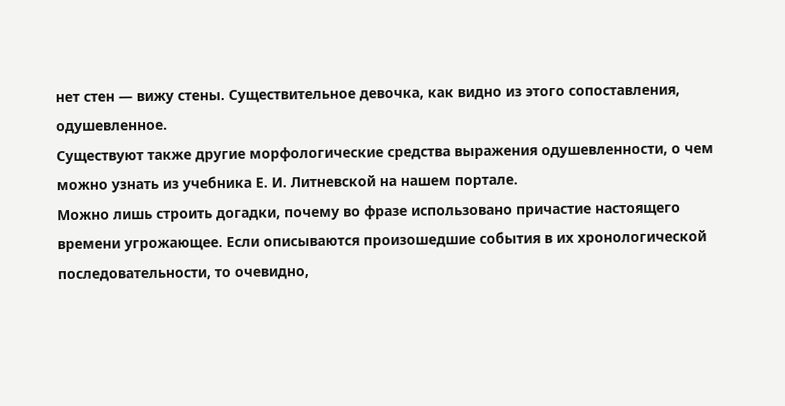нет стен — вижу стены. Существительное девочка, как видно из этого сопоставления, одушевленное.
Существуют также другие морфологические средства выражения одушевленности, о чем можно узнать из учебника Е. И. Литневской на нашем портале.
Можно лишь строить догадки, почему во фразе использовано причастие настоящего времени угрожающее. Если описываются произошедшие события в их хронологической последовательности, то очевидно,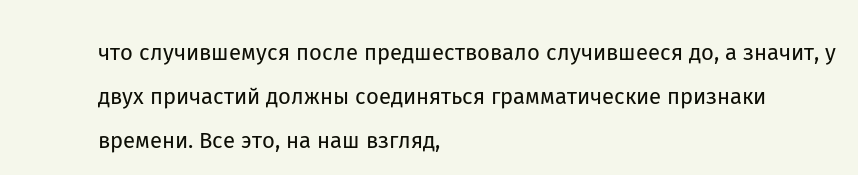что случившемуся после предшествовало случившееся до, а значит, у двух причастий должны соединяться грамматические признаки времени. Все это, на наш взгляд,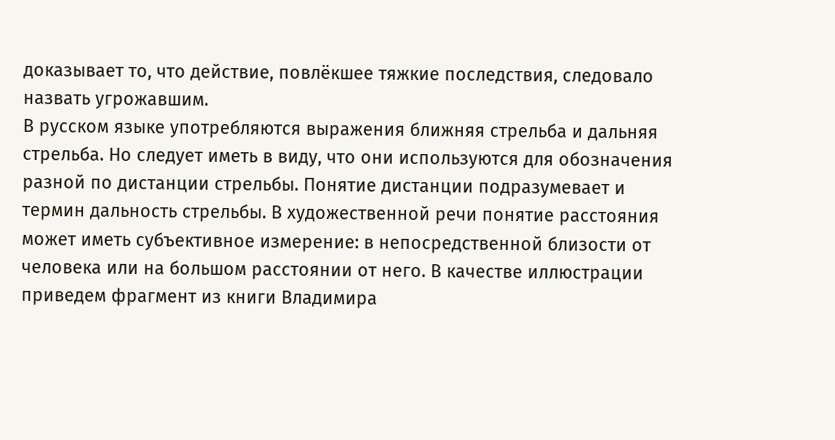доказывает то, что действие, повлёкшее тяжкие последствия, следовало назвать угрожавшим.
В русском языке употребляются выражения ближняя стрельба и дальняя стрельба. Но следует иметь в виду, что они используются для обозначения разной по дистанции стрельбы. Понятие дистанции подразумевает и термин дальность стрельбы. В художественной речи понятие расстояния может иметь субъективное измерение: в непосредственной близости от человека или на большом расстоянии от него. В качестве иллюстрации приведем фрагмент из книги Владимира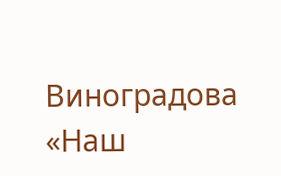Виноградова «Наш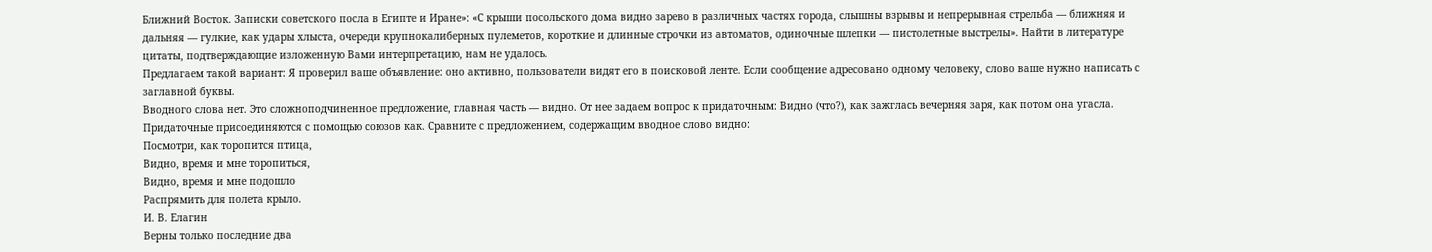Ближний Восток. Записки советского посла в Египте и Иране»: «С крыши посольского дома видно зарево в различных частях города, слышны взрывы и непрерывная стрельба — ближняя и дальняя — гулкие, как удары хлыста, очереди крупнокалиберных пулеметов, короткие и длинные строчки из автоматов, одиночные шлепки — пистолетные выстрелы». Найти в литературе цитаты, подтверждающие изложенную Вами интерпретацию, нам не удалось.
Предлагаем такой вариант: Я проверил ваше объявление: оно активно, пользователи видят его в поисковой ленте. Если сообщение адресовано одному человеку, слово ваше нужно написать с заглавной буквы.
Вводного слова нет. Это сложноподчиненное предложение, главная часть — видно. От нее задаем вопрос к придаточным: Видно (что?), как зажглась вечерняя заря, как потом она угасла. Придаточные присоединяются с помощью союзов как. Сравните с предложением, содержащим вводное слово видно:
Посмотри, как торопится птица,
Видно, время и мне торопиться,
Видно, время и мне подошло
Распрямить для полета крыло.
И. В. Елагин
Верны только последние два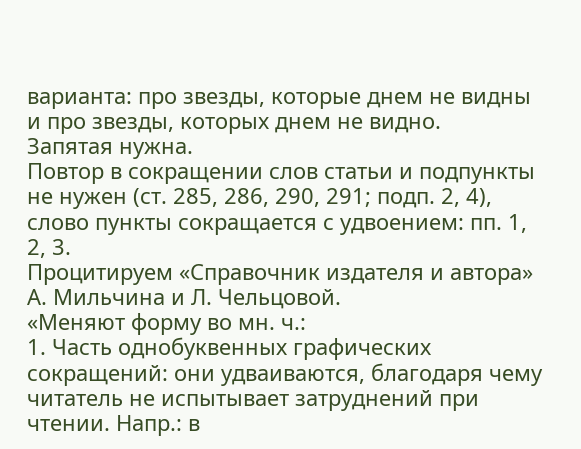варианта: про звезды, которые днем не видны и про звезды, которых днем не видно.
Запятая нужна.
Повтор в сокращении слов статьи и подпункты не нужен (ст. 285, 286, 290, 291; подп. 2, 4), слово пункты сокращается с удвоением: пп. 1, 2, 3.
Процитируем «Справочник издателя и автора» А. Мильчина и Л. Чельцовой.
«Меняют форму во мн. ч.:
1. Часть однобуквенных графических сокращений: они удваиваются, благодаря чему читатель не испытывает затруднений при чтении. Напр.: в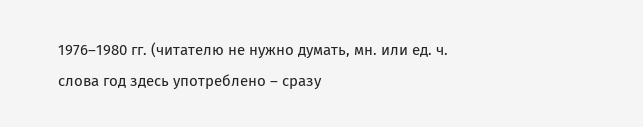1976–1980 гг. (читателю не нужно думать, мн. или ед. ч. слова год здесь употреблено – сразу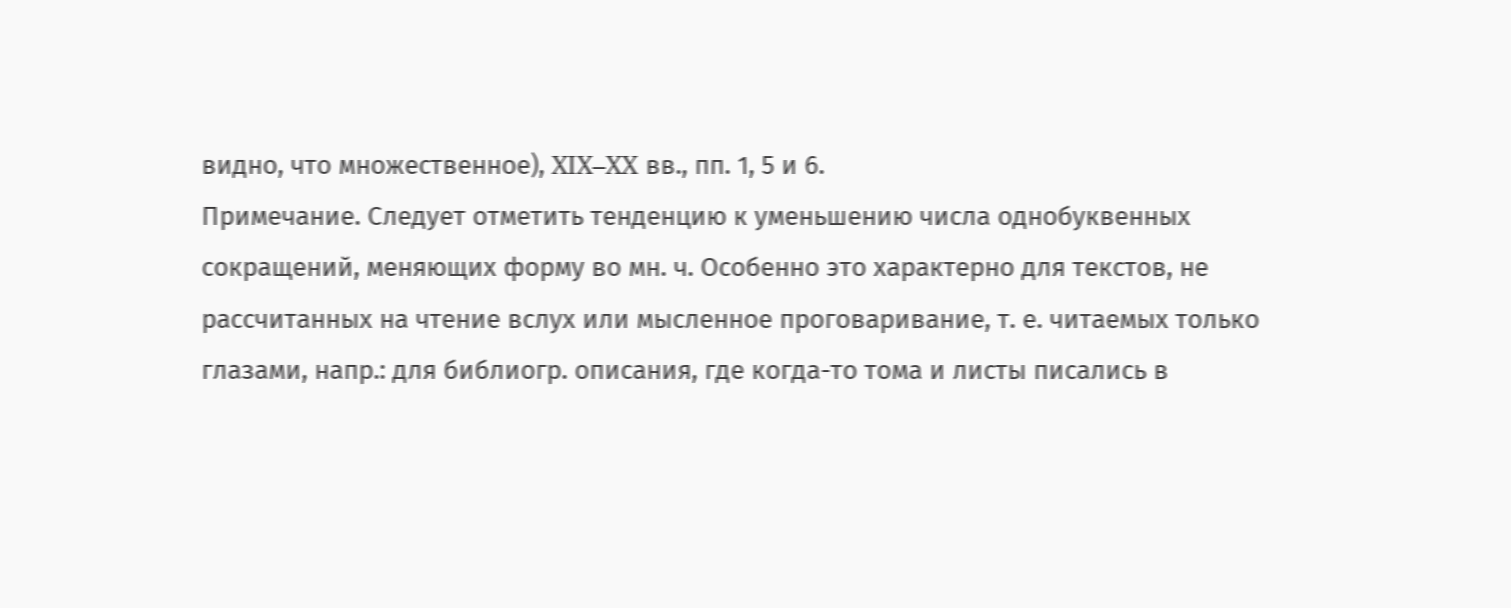видно, что множественное), XIX–XX вв., пп. 1, 5 и 6.
Примечание. Следует отметить тенденцию к уменьшению числа однобуквенных сокращений, меняющих форму во мн. ч. Особенно это характерно для текстов, не рассчитанных на чтение вслух или мысленное проговаривание, т. е. читаемых только глазами, напр.: для библиогр. описания, где когда-то тома и листы писались в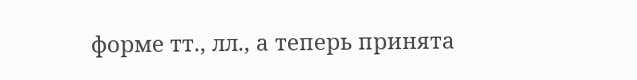форме тт., лл., а теперь принята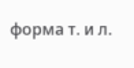форма т. и л.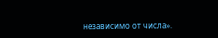независимо от числа».